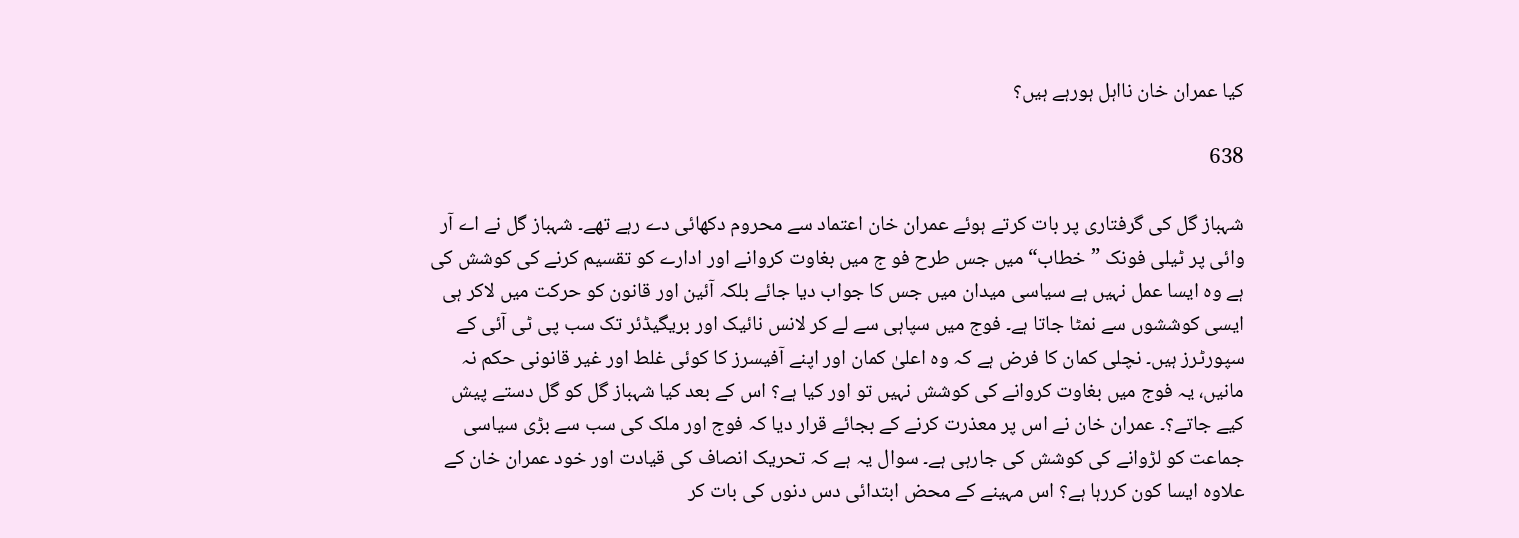کیا عمران خان نااہل ہورہے ہیں؟

638

شہباز گل کی گرفتاری پر بات کرتے ہوئے عمران خان اعتماد سے محروم دکھائی دے رہے تھے۔ شہباز گل نے اے آر وائی پر ٹیلی فونک ”خطاب“ میں جس طرح فو ج میں بغاوت کروانے اور ادارے کو تقسیم کرنے کی کوشش کی ہے وہ ایسا عمل نہیں ہے سیاسی میدان میں جس کا جواب دیا جائے بلکہ آئین اور قانون کو حرکت میں لاکر ہی ایسی کوششوں سے نمٹا جاتا ہے۔ فوج میں سپاہی سے لے کر لانس نائیک اور بریگیڈئر تک سب پی ٹی آئی کے سپورٹرز ہیں۔ نچلی کمان کا فرض ہے کہ وہ اعلیٰ کمان اور اپنے آفیسرز کا کوئی غلط اور غیر قانونی حکم نہ مانیں، یہ فوج میں بغاوت کروانے کی کوشش نہیں تو اور کیا ہے؟ اس کے بعد کیا شہباز گل کو گل دستے پیش کیے جاتے؟۔ عمران خان نے اس پر معذرت کرنے کے بجائے قرار دیا کہ فوج اور ملک کی سب سے بڑی سیاسی جماعت کو لڑوانے کی کوشش کی جارہی ہے۔ سوال یہ ہے کہ تحریک انصاف کی قیادت اور خود عمران خان کے علاوہ ایسا کون کررہا ہے؟ اس مہینے کے محض ابتدائی دس دنوں کی بات کر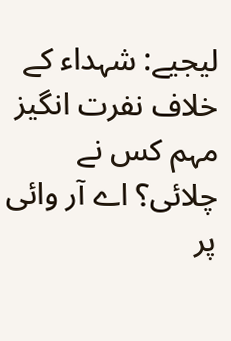لیجیے: شہداء کے خلاف نفرت انگیز مہم کس نے چلائی؟ اے آر وائی پر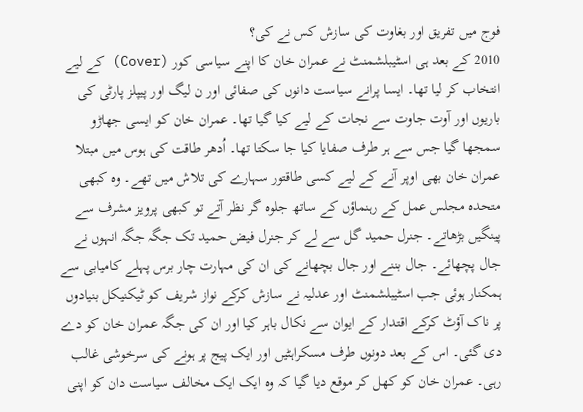فوج میں تفریق اور بغاوت کی سازش کس نے کی؟
2010 کے بعد ہی اسٹیبلشمنٹ نے عمران خان کا اپنے سیاسی کور (Cover) کے لیے انتخاب کر لیا تھا۔ ایسا پرانے سیاست دانوں کی صفائی اور ن لیگ اور پیپلز پارٹی کی باریوں اور آوت جاوت سے نجات کے لیے کیا گیا تھا۔ عمران خان کو ایسی جھاڑو سمجھا گیا جس سے ہر طرف صفایا کیا جا سکتا تھا۔ اُدھر طاقت کی ہوس میں مبتلا عمران خان بھی اوپر آنے کے لیے کسی طاقتور سہارے کی تلاش میں تھے۔ وہ کبھی متحدہ مجلس عمل کے رہنماؤں کے ساتھ جلوہ گر نظر آتے تو کبھی پرویز مشرف سے پینگیں بڑھاتے۔ جنرل حمید گل سے لے کر جنرل فیض حمید تک جگہ جگہ انہوں نے جال پچھائے۔ جال بننے اور جال بچھانے کی ان کی مہارت چار برس پہلے کامیابی سے ہمکنار ہوئی جب اسٹیبلشمنٹ اور عدلیہ نے سازش کرکے نواز شریف کو ٹیکنیکل بنیادوں پر ناک آؤٹ کرکے اقتدار کے ایوان سے نکال باہر کیا اور ان کی جگہ عمران خان کو دے دی گئی۔ اس کے بعد دونوں طرف مسکراہٹیں اور ایک پیج پر ہونے کی سرخوشی غالب رہی۔ عمران خان کو کھل کر موقع دیا گیا کہ وہ ایک ایک مخالف سیاست دان کو اپنی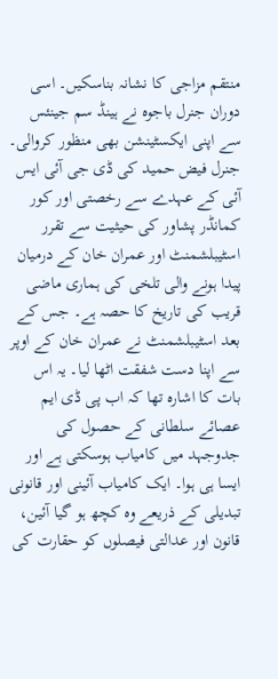منتقم مزاجی کا نشانہ بناسکیں۔ اسی دوران جنرل باجوہ نے ہینڈ سم جینئس سے اپنی ایکسٹینشن بھی منظور کروالی۔ جنرل فیض حمید کی ڈی جی آئی ایس آئی کے عہدے سے رخصتی اور کور کمانڈر پشاور کی حیثیت سے تقرر اسٹیبلشمنٹ اور عمران خان کے درمیان پیدا ہونے والی تلخی کی ہماری ماضی قریب کی تاریخ کا حصہ ہے۔ جس کے بعد اسٹیبلشمنٹ نے عمران خان کے اوپر سے اپنا دست شفقت اٹھا لیا۔ یہ اس بات کا اشارہ تھا کہ اب پی ڈی ایم عصائے سلطانی کے حصول کی جدوجہد میں کامیاب ہوسکتی ہے اور ایسا ہی ہوا۔ ایک کامیاب آئینی اور قانونی تبدیلی کے ذریعے وہ کچھ ہو گیا آئین، قانون اور عدالتی فیصلوں کو حقارت کی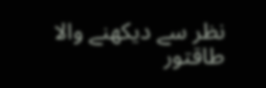نظر سے دیکھنے والا طاقتور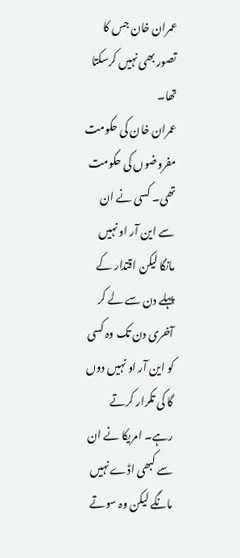عمران خان جس کا تصور بھی نہیں کرسکتا تھا۔
عمران خان کی حکومت مفروضوں کی حکومت تھی۔ کسی نے ان سے این آر او نہیں مانگا لیکن اقتدار کے پہلے دن سے لے کر آخری دن تک وہ کسی کو این آر او نہیں دوں گا کی تکرار کرتے رہے۔ امریکا نے ان سے کبھی اڈے نہیں مانگے لیکن وہ سوتے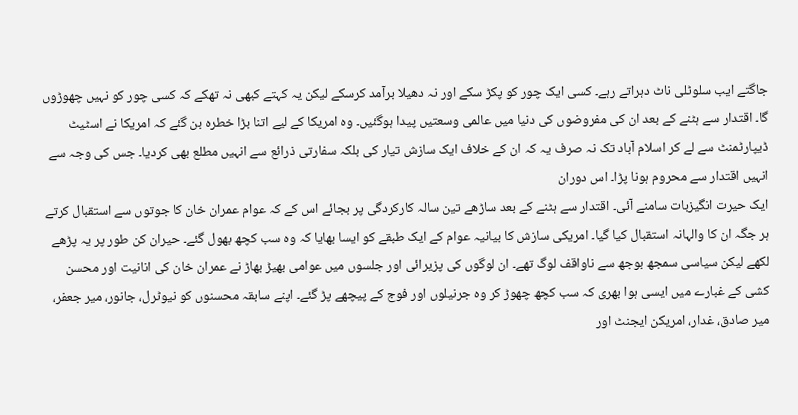جاگتے ایب سلوٹلی ناٹ دہراتے رہے۔ کسی ایک چور کو پکڑ سکے اور نہ دھیلا برآمد کرسکے لیکن یہ کہتے کبھی نہ تھکے کہ کسی چور کو نہیں چھوڑوں گا۔ اقتدار سے ہٹنے کے بعد ان کی مفروضوں کی دنیا میں عالمی وسعتیں پیدا ہوگئیں۔ وہ امریکا کے لیے اتنا بڑا خطرہ بن گئے کہ امریکا نے اسٹیٹ ڈیپارٹمنٹ سے لے کر اسلام آباد تک نہ صرف یہ کہ ان کے خلاف ایک سازش تیار کی بلکہ سفارتی ذرائع سے انہیں مطلع بھی کردیا۔ جس کی وجہ سے انہیں اقتدار سے محروم ہونا پڑا۔ اس دوران
ایک حیرت انگیزبات سامنے آئی۔ اقتدار سے ہٹنے کے بعد ساڑھے تین سالہ کارکردگی پر بجائے اس کے کہ عوام عمران خان کا جوتوں سے استقبال کرتے ہر جگہ ان کا والہانہ استقبال کیا گیا۔ امریکی سازش کا بیانیہ عوام کے ایک طبقے کو ایسا بھایا کہ وہ سب کچھ بھول گئے۔ حیران کن طور پر یہ پڑھے لکھے لیکن سیاسی سمجھ بوجھ سے ناواقف لوگ تھے۔ ان لوگوں کی پزیرائی اور جلسوں میں عوامی بھیڑ بھاڑ نے عمران خان کی انانیت اور محسن کشی کے غبارے میں ایسی ہوا بھری کہ سب کچھ چھوڑ کر وہ جرنیلوں اور فوج کے پیچھے پڑ گئے۔ اپنے سابقہ محسنوں کو نیوٹرل، جانور، میر جعفر، میر صادق، غدار، امریکن ایجنٹ اور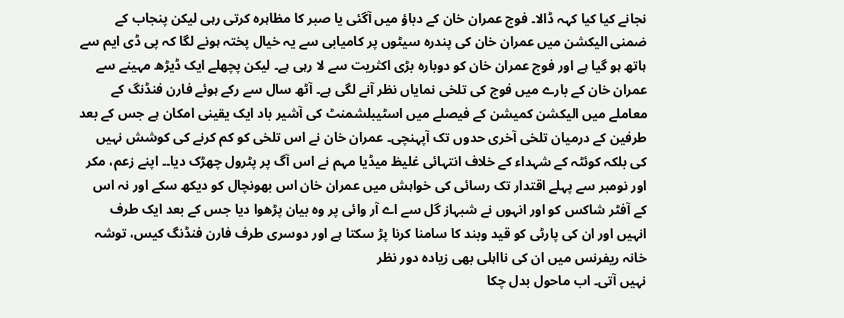نجانے کیا کیا کہہ ڈالا۔ فوج عمران خان کے دباؤ میں آگئی یا صبر کا مظاہرہ کرتی رہی لیکن پنجاب کے ضمنی الیکشن میں عمران خان کی پندرہ سیٹوں پر کامیابی سے یہ خیال پختہ ہونے لگا کہ پی ڈی ایم سے ہاتھ ہو گیا ہے اور فوج عمران خان کو دوبارہ بڑی اکثریت سے لا رہی ہے۔ لیکن پچھلے ایک ڈیڑھ مہینے سے عمران خان کے بارے میں فوج کی تلخی نمایاں نظر آنے لگی ہے۔ آٹھ سال سے رکے ہوئے فارن فنڈنگ کے معاملے میں الیکشن کمیشن کے فیصلے میں اسٹیبلشمنٹ کی آشیر باد ایک یقینی امکان ہے جس کے بعد طرفین کے درمیان تلخی آخری حدوں تک آپہنچی۔ عمران خان نے اس تلخی کو کم کرنے کی کوشش نہیں کی بلکہ کوئٹہ کے شہداء کے خلاف انتہائی غلیظ میڈیا مہم نے اس آگ پر پٹرول چھڑک دیا۔۔ اپنے زعم، مکر اور نومبر سے پہلے اقتدار تک رسائی کی خواہش میں عمران خان اس بھونچال کو دیکھ سکے اور نہ اس کے آفٹر شاکس کو اور انہوں نے شبہاز گل سے اے آر وائی پر وہ بیان پڑھوا دیا جس کے بعد ایک طرف انہیں اور ان کی پارٹی کو قید وبند کا سامنا کرنا پڑ سکتا ہے اور دوسری طرف فارن فنڈنگ کیس، توشہ خانہ ریفرنس میں ان کی نااہلی بھی زیادہ دور نظر
نہیں آتی۔ اب ماحول بدل چکا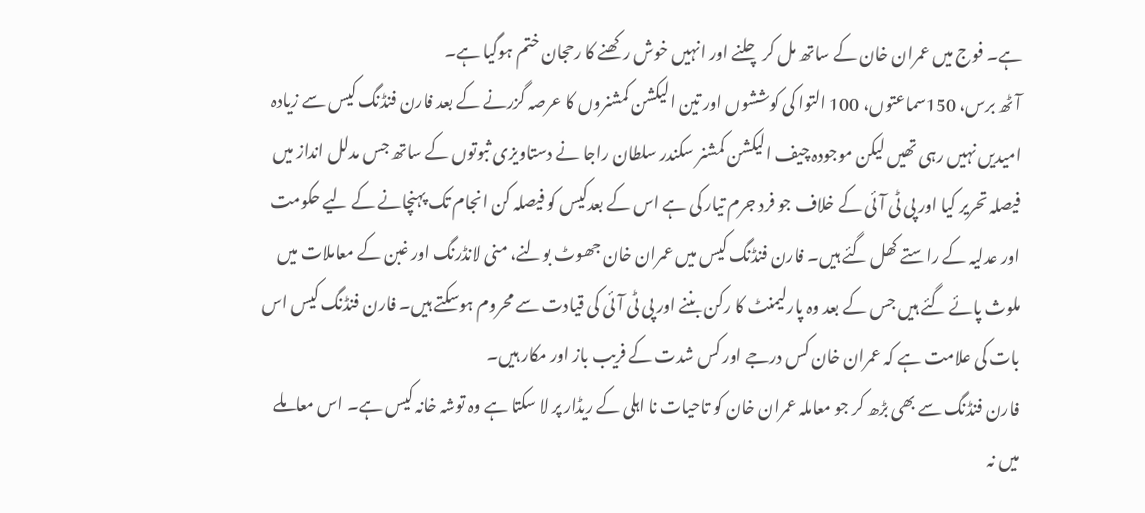ہے۔ فوج میں عمران خان کے ساتھ مل کر چلنے اور انہیں خوش رکھنے کا رحجان ختم ہوگیا ہے۔
آٹھ برس، 150سماعتوں، 100 التوا کی کوششوں اور تین الیکشن کمشنروں کا عرصہ گزرنے کے بعد فارن فنڈنگ کیس سے زیادہ امیدیں نہیں رہی تھیں لیکن موجودہ چیف الیکشن کمشنر سکندر سلطان راجا نے دستاویزی ثبوتوں کے ساتھ جس مدلل انداز میں فیصلہ تحریر کیا اور پی ٹی آئی کے خلاف جو فرد جرم تیار کی ہے اس کے بعدکیس کو فیصلہ کن انجام تک پہنچانے کے لیے حکومت اور عدلیہ کے راستے کھل گئے ہیں۔ فارن فنڈنگ کیس میں عمران خان جھوٹ بولنے، منی لانڈرنگ اور غبن کے معاملات میں ملوث پائے گئے ہیں جس کے بعد وہ پارلیمنٹ کا رکن بننے اور پی ٹی آئی کی قیادت سے محروم ہوسکتے ہیں۔ فارن فنڈنگ کیس اس بات کی علامت ہے کہ عمران خان کس درجے اور کس شدت کے فریب باز اور مکار ہیں۔
فارن فنڈنگ سے بھی بڑھ کر جو معاملہ عمران خان کو تاحیات نا اہلی کے ریڈار پر لا سکتا ہے وہ توشہ خانہ کیس ہے۔ اس معاملے میں نہ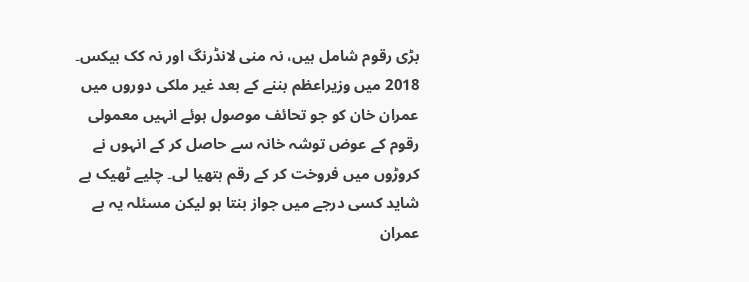بڑی رقوم شامل ہیں، نہ منی لانڈرنگ اور نہ کک بیکس۔ 2018 میں وزیراعظم بننے کے بعد غیر ملکی دوروں میں عمران خان کو جو تحائف موصول ہوئے انہیں معمولی رقوم کے عوض توشہ خانہ سے حاصل کر کے انہوں نے کروڑوں میں فروخت کر کے رقم ہتھیا لی۔ چلیے ٹھیک ہے شاید کسی درجے میں جواز بنتا ہو لیکن مسئلہ یہ ہے عمران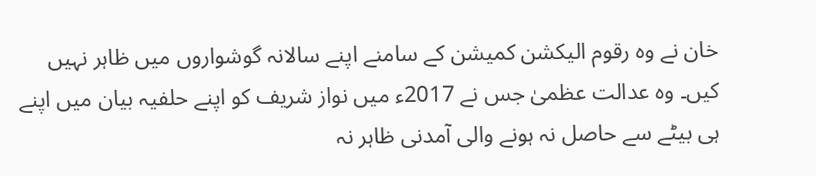خان نے وہ رقوم الیکشن کمیشن کے سامنے اپنے سالانہ گوشواروں میں ظاہر نہیں کیں۔ وہ عدالت عظمیٰ جس نے 2017ء میں نواز شریف کو اپنے حلفیہ بیان میں اپنے ہی بیٹے سے حاصل نہ ہونے والی آمدنی ظاہر نہ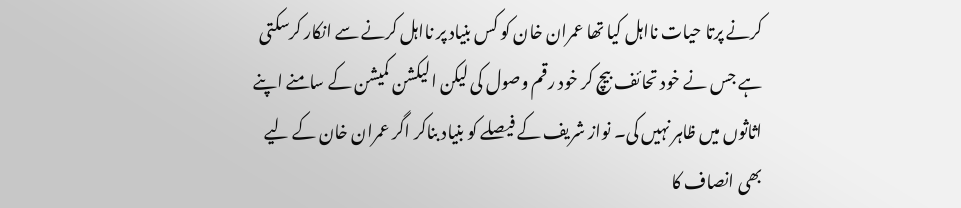کرنے پرتا حیات نااہل کیا تھا عمران خان کو کس بنیاد پر نااہل کرنے سے انکار کرسکتی ہے جس نے خود تحائف بیچ کر خود رقم وصول کی لیکن الیکشن کمیشن کے سامنے اپنے اثاثوں میں ظاہر نہیں کی۔ نواز شریف کے فیصلے کو بنیاد بناکر اگر عمران خان کے لیے بھی انصاف کا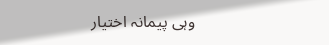وہی پیمانہ اختیار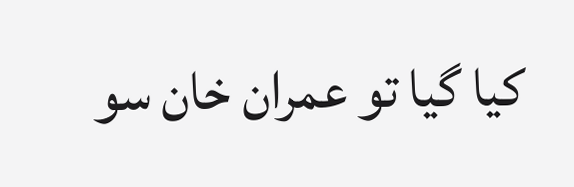کیا گیا تو عمران خان سو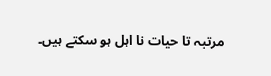مرتبہ تا حیات نا اہل ہو سکتے ہیں۔